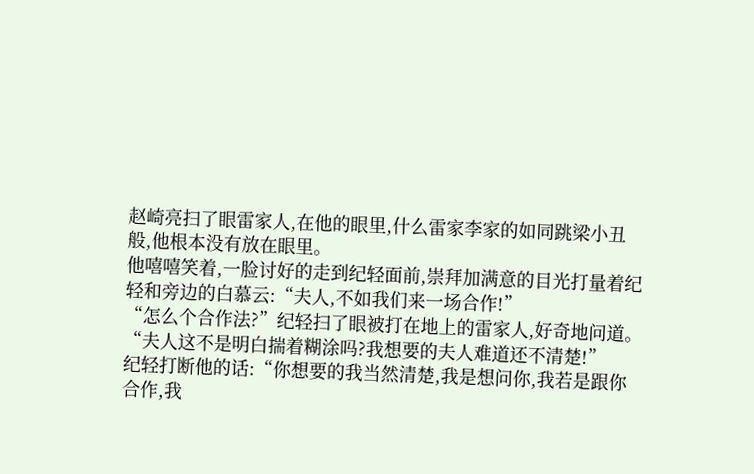赵崎亮扫了眼雷家人,在他的眼里,什么雷家李家的如同跳梁小丑般,他根本没有放在眼里。
他嘻嘻笑着,一脸讨好的走到纪轻面前,崇拜加满意的目光打量着纪轻和旁边的白慕云:“夫人,不如我们来一场合作!”
“怎么个合作法?”纪轻扫了眼被打在地上的雷家人,好奇地问道。
“夫人这不是明白揣着糊涂吗?我想要的夫人难道还不清楚!”
纪轻打断他的话:“你想要的我当然清楚,我是想问你,我若是跟你合作,我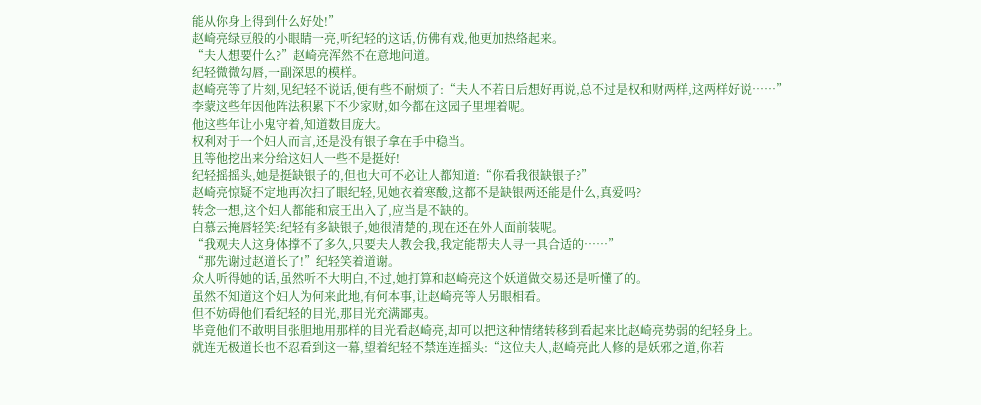能从你身上得到什么好处!”
赵崎亮绿豆般的小眼睛一亮,听纪轻的这话,仿佛有戏,他更加热络起来。
“夫人想要什么?”赵崎亮浑然不在意地问道。
纪轻微微勾唇,一副深思的模样。
赵崎亮等了片刻,见纪轻不说话,便有些不耐烦了:“夫人不若日后想好再说,总不过是权和财两样,这两样好说……”
李蒙这些年因他阵法积累下不少家财,如今都在这园子里埋着呢。
他这些年让小鬼守着,知道数目庞大。
权利对于一个妇人而言,还是没有银子拿在手中稳当。
且等他挖出来分给这妇人一些不是挺好!
纪轻摇摇头,她是挺缺银子的,但也大可不必让人都知道:“你看我很缺银子?”
赵崎亮惊疑不定地再次扫了眼纪轻,见她衣着寒酸,这都不是缺银两还能是什么,真爱吗?
转念一想,这个妇人都能和宸王出入了,应当是不缺的。
白慕云掩唇轻笑:纪轻有多缺银子,她很清楚的,现在还在外人面前装呢。
“我观夫人这身体撑不了多久,只要夫人教会我,我定能帮夫人寻一具合适的……”
“那先谢过赵道长了!”纪轻笑着道谢。
众人听得她的话,虽然听不大明白,不过,她打算和赵崎亮这个妖道做交易还是听懂了的。
虽然不知道这个妇人为何来此地,有何本事,让赵崎亮等人另眼相看。
但不妨碍他们看纪轻的目光,那目光充满鄙夷。
毕竟他们不敢明目张胆地用那样的目光看赵崎亮,却可以把这种情绪转移到看起来比赵崎亮势弱的纪轻身上。
就连无极道长也不忍看到这一幕,望着纪轻不禁连连摇头:“这位夫人,赵崎亮此人修的是妖邪之道,你若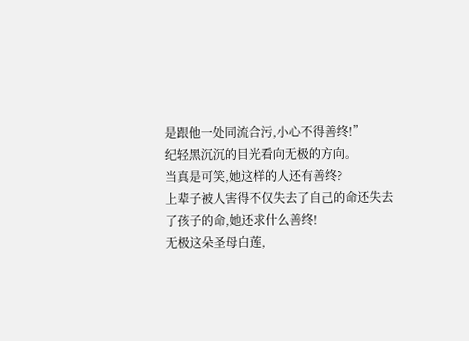是跟他一处同流合污,小心不得善终!”
纪轻黑沉沉的目光看向无极的方向。
当真是可笑,她这样的人还有善终?
上辈子被人害得不仅失去了自己的命还失去了孩子的命,她还求什么善终!
无极这朵圣母白莲,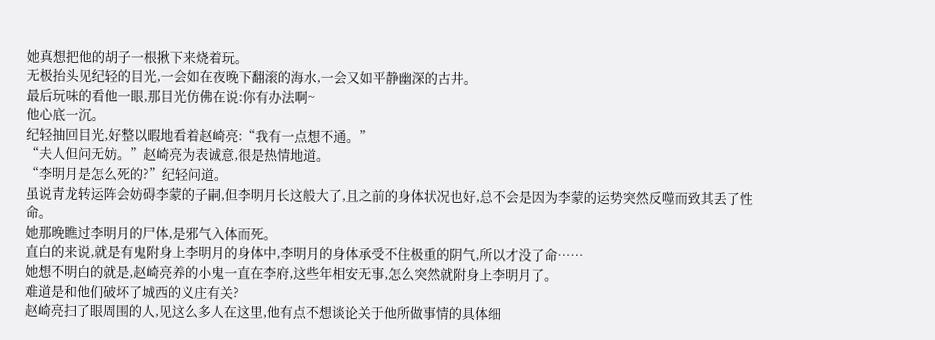她真想把他的胡子一根揪下来烧着玩。
无极抬头见纪轻的目光,一会如在夜晚下翻滚的海水,一会又如平静幽深的古井。
最后玩味的看他一眼,那目光仿佛在说:你有办法啊~
他心底一沉。
纪轻抽回目光,好整以暇地看着赵崎亮:“我有一点想不通。”
“夫人但问无妨。”赵崎亮为表诚意,很是热情地道。
“李明月是怎么死的?”纪轻问道。
虽说青龙转运阵会妨碍李蒙的子嗣,但李明月长这般大了,且之前的身体状况也好,总不会是因为李蒙的运势突然反噬而致其丢了性命。
她那晚瞧过李明月的尸体,是邪气入体而死。
直白的来说,就是有鬼附身上李明月的身体中,李明月的身体承受不住极重的阴气,所以才没了命……
她想不明白的就是,赵崎亮养的小鬼一直在李府,这些年相安无事,怎么突然就附身上李明月了。
难道是和他们破坏了城西的义庄有关?
赵崎亮扫了眼周围的人,见这么多人在这里,他有点不想谈论关于他所做事情的具体细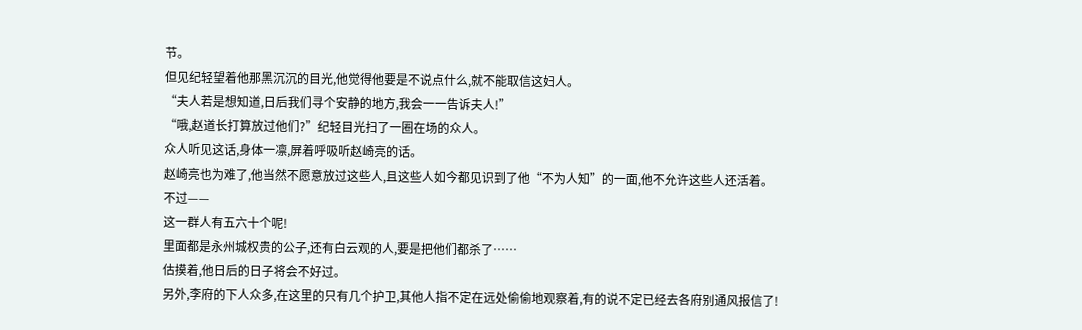节。
但见纪轻望着他那黑沉沉的目光,他觉得他要是不说点什么,就不能取信这妇人。
“夫人若是想知道,日后我们寻个安静的地方,我会一一告诉夫人!”
“哦,赵道长打算放过他们?”纪轻目光扫了一圈在场的众人。
众人听见这话,身体一凛,屏着呼吸听赵崎亮的话。
赵崎亮也为难了,他当然不愿意放过这些人,且这些人如今都见识到了他“不为人知”的一面,他不允许这些人还活着。
不过——
这一群人有五六十个呢!
里面都是永州城权贵的公子,还有白云观的人,要是把他们都杀了……
估摸着,他日后的日子将会不好过。
另外,李府的下人众多,在这里的只有几个护卫,其他人指不定在远处偷偷地观察着,有的说不定已经去各府别通风报信了!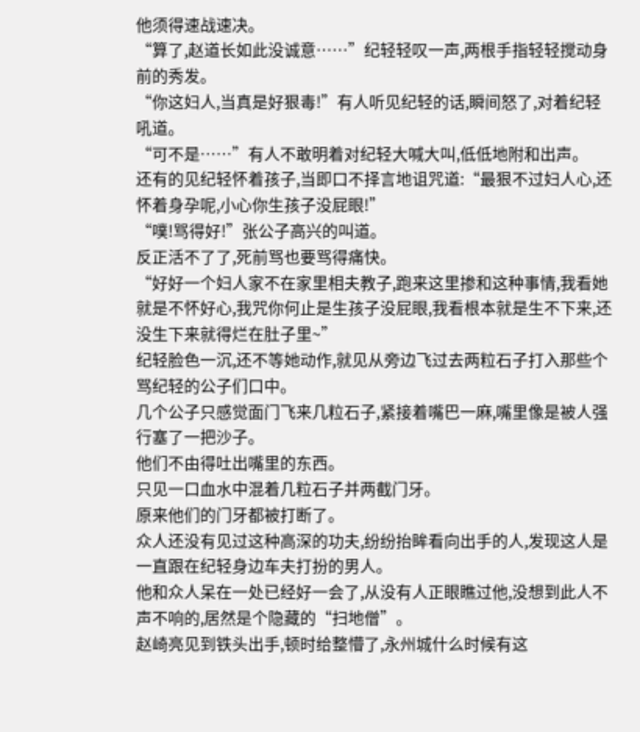他须得速战速决。
“算了,赵道长如此没诚意……”纪轻轻叹一声,两根手指轻轻搅动身前的秀发。
“你这妇人,当真是好狠毒!”有人听见纪轻的话,瞬间怒了,对着纪轻吼道。
“可不是……”有人不敢明着对纪轻大喊大叫,低低地附和出声。
还有的见纪轻怀着孩子,当即口不择言地诅咒道:“最狠不过妇人心,还怀着身孕呢,小心你生孩子没屁眼!”
“噗!骂得好!”张公子高兴的叫道。
反正活不了了,死前骂也要骂得痛快。
“好好一个妇人家不在家里相夫教子,跑来这里掺和这种事情,我看她就是不怀好心,我咒你何止是生孩子没屁眼,我看根本就是生不下来,还没生下来就得烂在肚子里~”
纪轻脸色一沉,还不等她动作,就见从旁边飞过去两粒石子打入那些个骂纪轻的公子们口中。
几个公子只感觉面门飞来几粒石子,紧接着嘴巴一麻,嘴里像是被人强行塞了一把沙子。
他们不由得吐出嘴里的东西。
只见一口血水中混着几粒石子并两截门牙。
原来他们的门牙都被打断了。
众人还没有见过这种高深的功夫,纷纷抬眸看向出手的人,发现这人是一直跟在纪轻身边车夫打扮的男人。
他和众人呆在一处已经好一会了,从没有人正眼瞧过他,没想到此人不声不响的,居然是个隐藏的“扫地僧”。
赵崎亮见到铁头出手,顿时给整懵了,永州城什么时候有这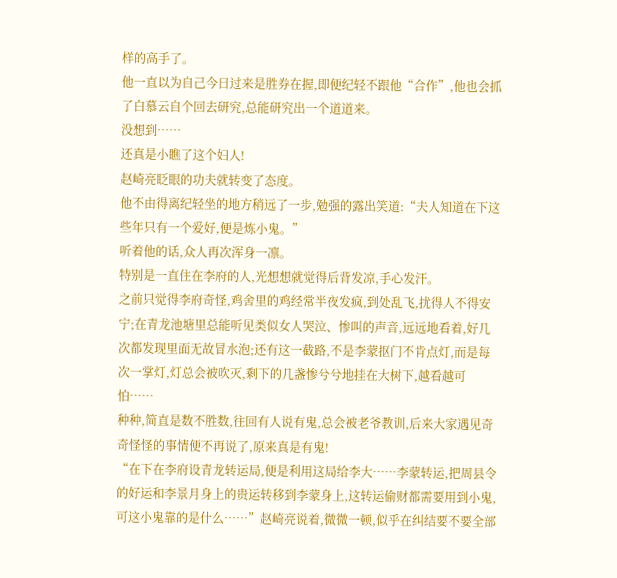样的高手了。
他一直以为自己今日过来是胜券在握,即便纪轻不跟他“合作”,他也会抓了白慕云自个回去研究,总能研究出一个道道来。
没想到……
还真是小瞧了这个妇人!
赵崎亮眨眼的功夫就转变了态度。
他不由得离纪轻坐的地方稍远了一步,勉强的露出笑道:“夫人知道在下这些年只有一个爱好,便是炼小鬼。”
听着他的话,众人再次浑身一凛。
特别是一直住在李府的人,光想想就觉得后背发凉,手心发汗。
之前只觉得李府奇怪,鸡舍里的鸡经常半夜发疯,到处乱飞,扰得人不得安宁;在青龙池塘里总能听见类似女人哭泣、惨叫的声音,远远地看着,好几次都发现里面无故冒水泡;还有这一截路,不是李蒙抠门不肯点灯,而是每次一掌灯,灯总会被吹灭,剩下的几盏惨兮兮地挂在大树下,越看越可怕……
种种,简直是数不胜数,往回有人说有鬼,总会被老爷教训,后来大家遇见奇奇怪怪的事情便不再说了,原来真是有鬼!
“在下在李府设青龙转运局,便是利用这局给李大……李蒙转运,把周县令的好运和李景月身上的贵运转移到李蒙身上,这转运偷财都需要用到小鬼,可这小鬼靠的是什么……”赵崎亮说着,微微一顿,似乎在纠结要不要全部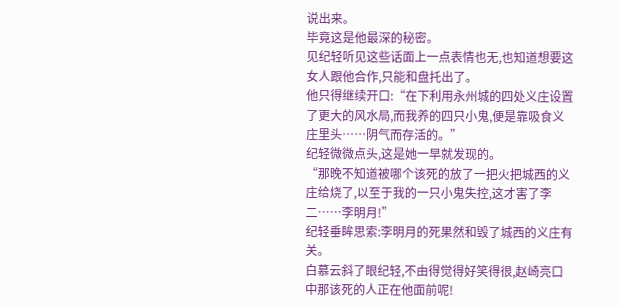说出来。
毕竟这是他最深的秘密。
见纪轻听见这些话面上一点表情也无,也知道想要这女人跟他合作,只能和盘托出了。
他只得继续开口:“在下利用永州城的四处义庄设置了更大的风水局,而我养的四只小鬼,便是靠吸食义庄里头……阴气而存活的。”
纪轻微微点头,这是她一早就发现的。
“那晚不知道被哪个该死的放了一把火把城西的义庄给烧了,以至于我的一只小鬼失控,这才害了李二……李明月!”
纪轻垂眸思索:李明月的死果然和毁了城西的义庄有关。
白慕云斜了眼纪轻,不由得觉得好笑得很,赵崎亮口中那该死的人正在他面前呢!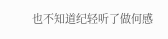也不知道纪轻听了做何感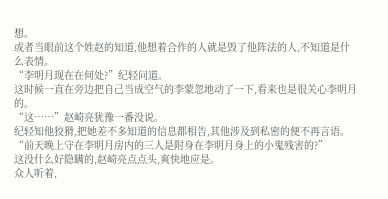想。
或者当眼前这个姓赵的知道,他想着合作的人就是毁了他阵法的人,不知道是什么表情。
“李明月现在在何处?”纪轻问道。
这时候一直在旁边把自己当成空气的李蒙忽地动了一下,看来也是很关心李明月的。
“这……”赵崎亮犹豫一番没说。
纪轻知他狡猾,把她差不多知道的信息都相告,其他涉及到私密的便不再言语。
“前天晚上守在李明月房内的三人是附身在李明月身上的小鬼残害的?”
这没什么好隐瞒的,赵崎亮点点头,爽快地应是。
众人听着,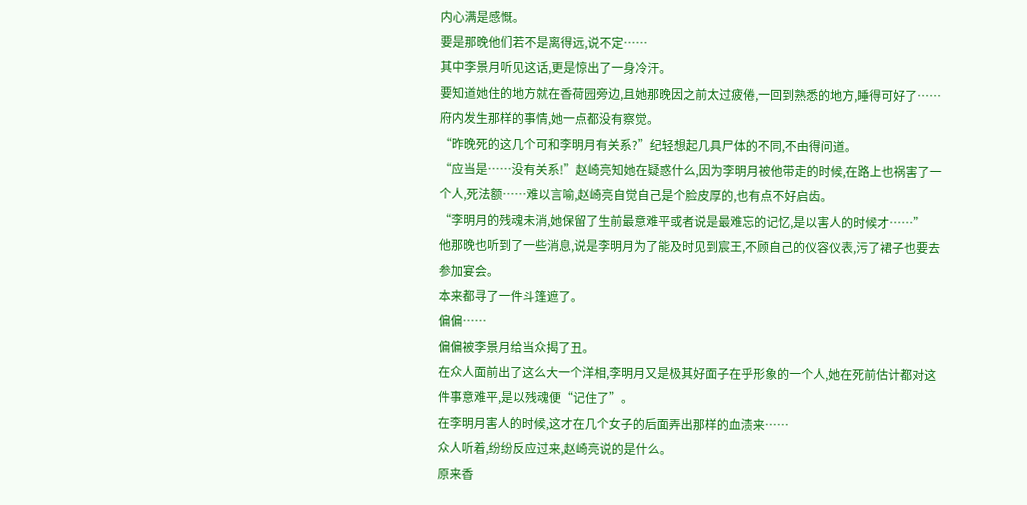内心满是感慨。
要是那晚他们若不是离得远,说不定……
其中李景月听见这话,更是惊出了一身冷汗。
要知道她住的地方就在香荷园旁边,且她那晚因之前太过疲倦,一回到熟悉的地方,睡得可好了……
府内发生那样的事情,她一点都没有察觉。
“昨晚死的这几个可和李明月有关系?”纪轻想起几具尸体的不同,不由得问道。
“应当是……没有关系!”赵崎亮知她在疑惑什么,因为李明月被他带走的时候,在路上也祸害了一个人,死法额……难以言喻,赵崎亮自觉自己是个脸皮厚的,也有点不好启齿。
“李明月的残魂未消,她保留了生前最意难平或者说是最难忘的记忆,是以害人的时候才……”
他那晚也听到了一些消息,说是李明月为了能及时见到宸王,不顾自己的仪容仪表,污了裙子也要去参加宴会。
本来都寻了一件斗篷遮了。
偏偏……
偏偏被李景月给当众揭了丑。
在众人面前出了这么大一个洋相,李明月又是极其好面子在乎形象的一个人,她在死前估计都对这件事意难平,是以残魂便“记住了”。
在李明月害人的时候,这才在几个女子的后面弄出那样的血渍来……
众人听着,纷纷反应过来,赵崎亮说的是什么。
原来香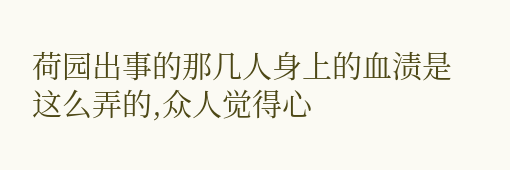荷园出事的那几人身上的血渍是这么弄的,众人觉得心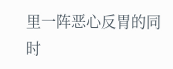里一阵恶心反胃的同时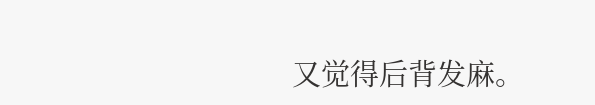又觉得后背发麻。